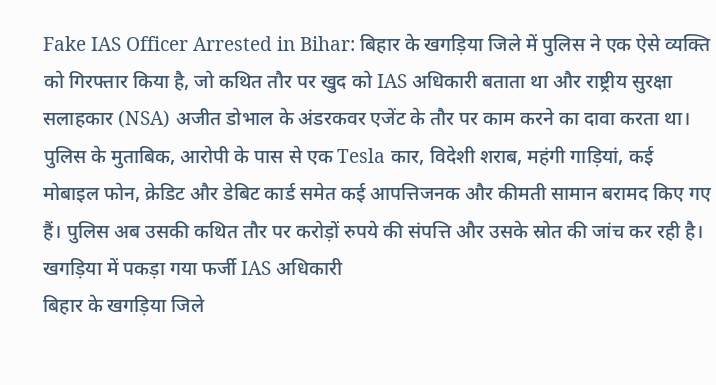Fake IAS Officer Arrested in Bihar: बिहार के खगड़िया जिले में पुलिस ने एक ऐसे व्यक्ति को गिरफ्तार किया है, जो कथित तौर पर खुद को IAS अधिकारी बताता था और राष्ट्रीय सुरक्षा सलाहकार (NSA) अजीत डोभाल के अंडरकवर एजेंट के तौर पर काम करने का दावा करता था। पुलिस के मुताबिक, आरोपी के पास से एक Tesla कार, विदेशी शराब, महंगी गाड़ियां, कई मोबाइल फोन, क्रेडिट और डेबिट कार्ड समेत कई आपत्तिजनक और कीमती सामान बरामद किए गए हैं। पुलिस अब उसकी कथित तौर पर करोड़ों रुपये की संपत्ति और उसके स्रोत की जांच कर रही है।
खगड़िया में पकड़ा गया फर्जी IAS अधिकारी
बिहार के खगड़िया जिले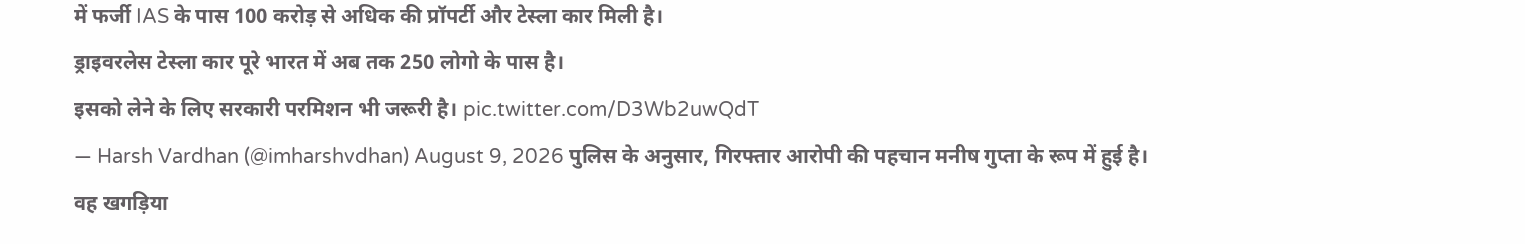में फर्जी IAS के पास 100 करोड़ से अधिक की प्रॉपर्टी और टेस्ला कार मिली है।
ड्राइवरलेस टेस्ला कार पूरे भारत में अब तक 250 लोगो के पास है।
इसको लेने के लिए सरकारी परमिशन भी जरूरी है। pic.twitter.com/D3Wb2uwQdT
— Harsh Vardhan (@imharshvdhan) August 9, 2026 पुलिस के अनुसार, गिरफ्तार आरोपी की पहचान मनीष गुप्ता के रूप में हुई है। वह खगड़िया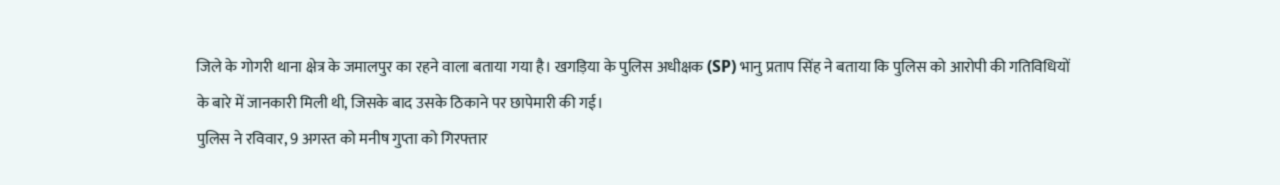जिले के गोगरी थाना क्षेत्र के जमालपुर का रहने वाला बताया गया है। खगड़िया के पुलिस अधीक्षक (SP) भानु प्रताप सिंह ने बताया कि पुलिस को आरोपी की गतिविधियों के बारे में जानकारी मिली थी, जिसके बाद उसके ठिकाने पर छापेमारी की गई।
पुलिस ने रविवार, 9 अगस्त को मनीष गुप्ता को गिरफ्तार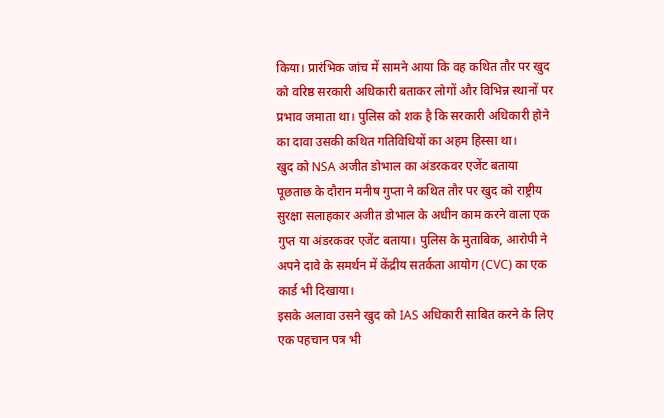किया। प्रारंभिक जांच में सामने आया कि वह कथित तौर पर खुद को वरिष्ठ सरकारी अधिकारी बताकर लोगों और विभिन्न स्थानों पर प्रभाव जमाता था। पुलिस को शक है कि सरकारी अधिकारी होने का दावा उसकी कथित गतिविधियों का अहम हिस्सा था।
खुद को NSA अजीत डोभाल का अंडरकवर एजेंट बताया
पूछताछ के दौरान मनीष गुप्ता ने कथित तौर पर खुद को राष्ट्रीय सुरक्षा सलाहकार अजीत डोभाल के अधीन काम करने वाला एक गुप्त या अंडरकवर एजेंट बताया। पुलिस के मुताबिक, आरोपी ने अपने दावे के समर्थन में केंद्रीय सतर्कता आयोग (CVC) का एक कार्ड भी दिखाया।
इसके अलावा उसने खुद को IAS अधिकारी साबित करने के लिए एक पहचान पत्र भी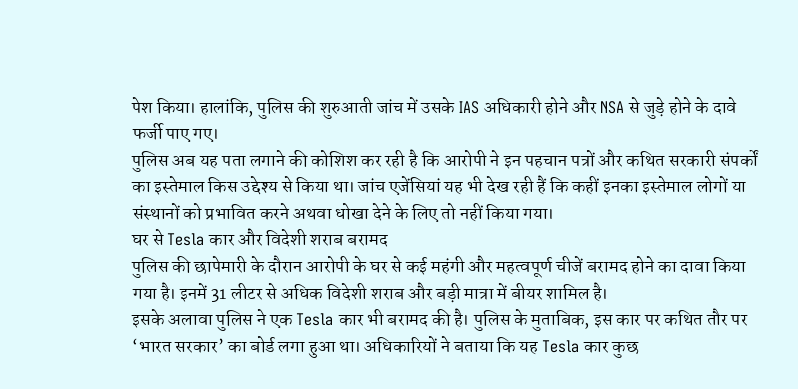पेश किया। हालांकि, पुलिस की शुरुआती जांच में उसके IAS अधिकारी होने और NSA से जुड़े होने के दावे फर्जी पाए गए।
पुलिस अब यह पता लगाने की कोशिश कर रही है कि आरोपी ने इन पहचान पत्रों और कथित सरकारी संपर्कों का इस्तेमाल किस उद्देश्य से किया था। जांच एजेंसियां यह भी देख रही हैं कि कहीं इनका इस्तेमाल लोगों या संस्थानों को प्रभावित करने अथवा धोखा देने के लिए तो नहीं किया गया।
घर से Tesla कार और विदेशी शराब बरामद
पुलिस की छापेमारी के दौरान आरोपी के घर से कई महंगी और महत्वपूर्ण चीजें बरामद होने का दावा किया गया है। इनमें 31 लीटर से अधिक विदेशी शराब और बड़ी मात्रा में बीयर शामिल है।
इसके अलावा पुलिस ने एक Tesla कार भी बरामद की है। पुलिस के मुताबिक, इस कार पर कथित तौर पर ‘भारत सरकार’ का बोर्ड लगा हुआ था। अधिकारियों ने बताया कि यह Tesla कार कुछ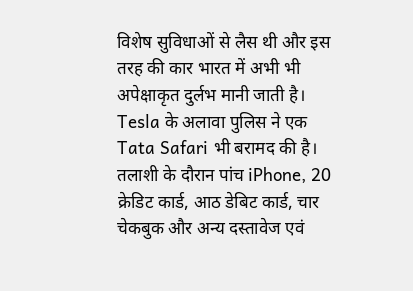विशेष सुविधाओं से लैस थी और इस तरह की कार भारत में अभी भी अपेक्षाकृत दुर्लभ मानी जाती है।
Tesla के अलावा पुलिस ने एक Tata Safari भी बरामद की है। तलाशी के दौरान पांच iPhone, 20 क्रेडिट कार्ड, आठ डेबिट कार्ड, चार चेकबुक और अन्य दस्तावेज एवं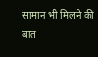सामान भी मिलने की बात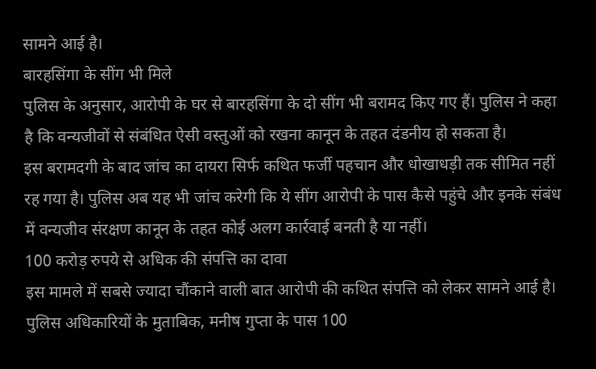सामने आई है।
बारहसिंगा के सींग भी मिले
पुलिस के अनुसार, आरोपी के घर से बारहसिंगा के दो सींग भी बरामद किए गए हैं। पुलिस ने कहा है कि वन्यजीवों से संबंधित ऐसी वस्तुओं को रखना कानून के तहत दंडनीय हो सकता है।
इस बरामदगी के बाद जांच का दायरा सिर्फ कथित फर्जी पहचान और धोखाधड़ी तक सीमित नहीं रह गया है। पुलिस अब यह भी जांच करेगी कि ये सींग आरोपी के पास कैसे पहुंचे और इनके संबंध में वन्यजीव संरक्षण कानून के तहत कोई अलग कार्रवाई बनती है या नहीं।
100 करोड़ रुपये से अधिक की संपत्ति का दावा
इस मामले में सबसे ज्यादा चौंकाने वाली बात आरोपी की कथित संपत्ति को लेकर सामने आई है। पुलिस अधिकारियों के मुताबिक, मनीष गुप्ता के पास 100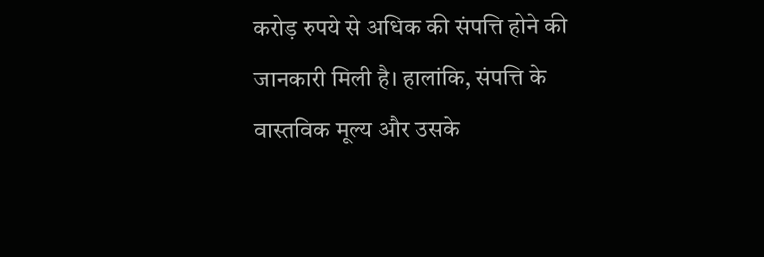करोड़ रुपये से अधिक की संपत्ति होने की जानकारी मिली है। हालांकि, संपत्ति के वास्तविक मूल्य और उसके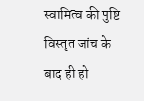स्वामित्व की पुष्टि विस्तृत जांच के बाद ही हो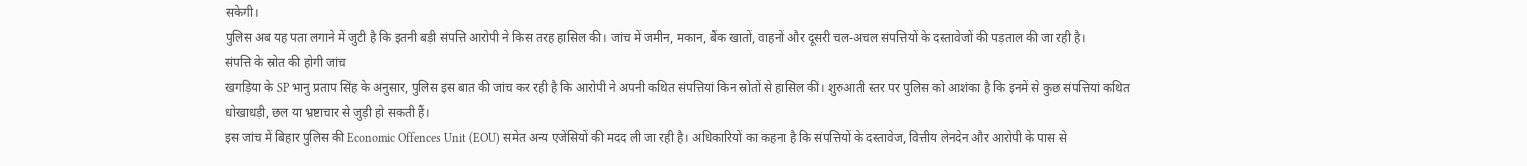सकेगी।
पुलिस अब यह पता लगाने में जुटी है कि इतनी बड़ी संपत्ति आरोपी ने किस तरह हासिल की। जांच में जमीन, मकान, बैंक खातों, वाहनों और दूसरी चल-अचल संपत्तियों के दस्तावेजों की पड़ताल की जा रही है।
संपत्ति के स्रोत की होगी जांच
खगड़िया के SP भानु प्रताप सिंह के अनुसार, पुलिस इस बात की जांच कर रही है कि आरोपी ने अपनी कथित संपत्तियां किन स्रोतों से हासिल कीं। शुरुआती स्तर पर पुलिस को आशंका है कि इनमें से कुछ संपत्तियां कथित धोखाधड़ी, छल या भ्रष्टाचार से जुड़ी हो सकती हैं।
इस जांच में बिहार पुलिस की Economic Offences Unit (EOU) समेत अन्य एजेंसियों की मदद ली जा रही है। अधिकारियों का कहना है कि संपत्तियों के दस्तावेज, वित्तीय लेनदेन और आरोपी के पास से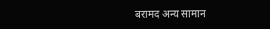बरामद अन्य सामान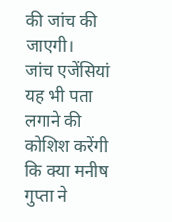की जांच की जाएगी।
जांच एजेंसियां यह भी पता लगाने की कोशिश करेंगी कि क्या मनीष गुप्ता ने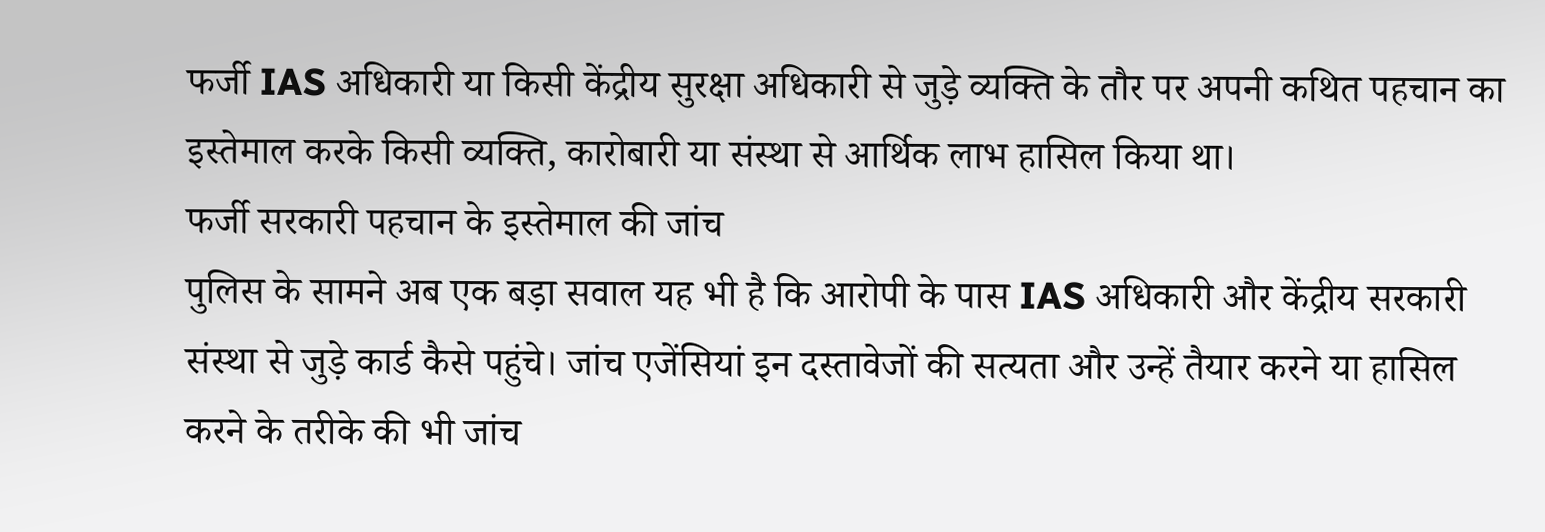फर्जी IAS अधिकारी या किसी केंद्रीय सुरक्षा अधिकारी से जुड़े व्यक्ति के तौर पर अपनी कथित पहचान का इस्तेमाल करके किसी व्यक्ति, कारोबारी या संस्था से आर्थिक लाभ हासिल किया था।
फर्जी सरकारी पहचान के इस्तेमाल की जांच
पुलिस के सामने अब एक बड़ा सवाल यह भी है कि आरोपी के पास IAS अधिकारी और केंद्रीय सरकारी संस्था से जुड़े कार्ड कैसे पहुंचे। जांच एजेंसियां इन दस्तावेजों की सत्यता और उन्हें तैयार करने या हासिल करने के तरीके की भी जांच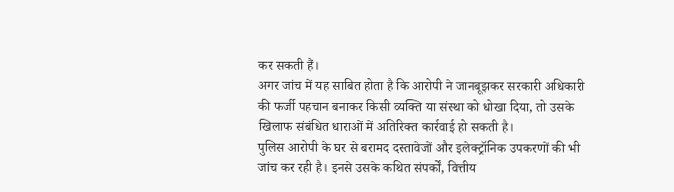कर सकती हैं।
अगर जांच में यह साबित होता है कि आरोपी ने जानबूझकर सरकारी अधिकारी की फर्जी पहचान बनाकर किसी व्यक्ति या संस्था को धोखा दिया, तो उसके खिलाफ संबंधित धाराओं में अतिरिक्त कार्रवाई हो सकती है।
पुलिस आरोपी के घर से बरामद दस्तावेजों और इलेक्ट्रॉनिक उपकरणों की भी जांच कर रही है। इनसे उसके कथित संपर्कों, वित्तीय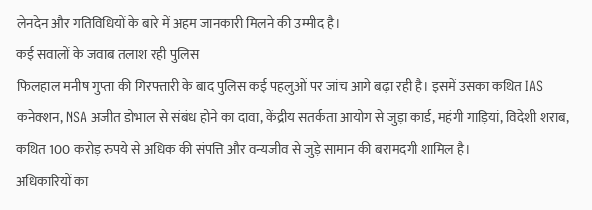लेनदेन और गतिविधियों के बारे में अहम जानकारी मिलने की उम्मीद है।
कई सवालों के जवाब तलाश रही पुलिस
फिलहाल मनीष गुप्ता की गिरफ्तारी के बाद पुलिस कई पहलुओं पर जांच आगे बढ़ा रही है। इसमें उसका कथित IAS कनेक्शन, NSA अजीत डोभाल से संबंध होने का दावा, केंद्रीय सतर्कता आयोग से जुड़ा कार्ड, महंगी गाड़ियां, विदेशी शराब, कथित 100 करोड़ रुपये से अधिक की संपत्ति और वन्यजीव से जुड़े सामान की बरामदगी शामिल है।
अधिकारियों का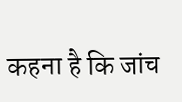कहना है कि जांच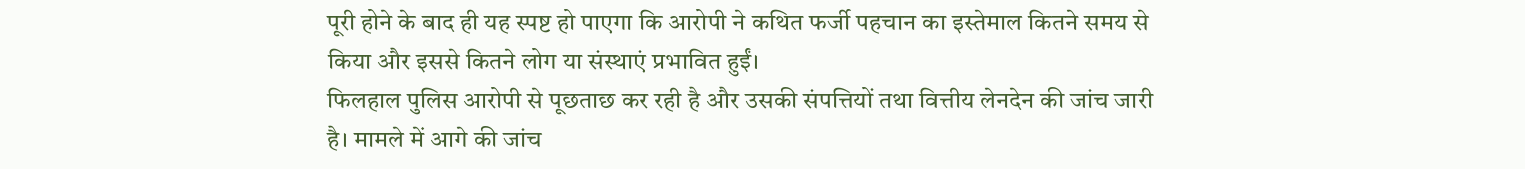पूरी होने के बाद ही यह स्पष्ट हो पाएगा कि आरोपी ने कथित फर्जी पहचान का इस्तेमाल कितने समय से किया और इससे कितने लोग या संस्थाएं प्रभावित हुईं।
फिलहाल पुलिस आरोपी से पूछताछ कर रही है और उसकी संपत्तियों तथा वित्तीय लेनदेन की जांच जारी है। मामले में आगे की जांच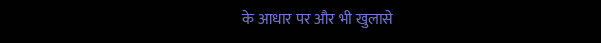के आधार पर और भी खुलासे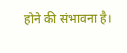होने की संभावना है।